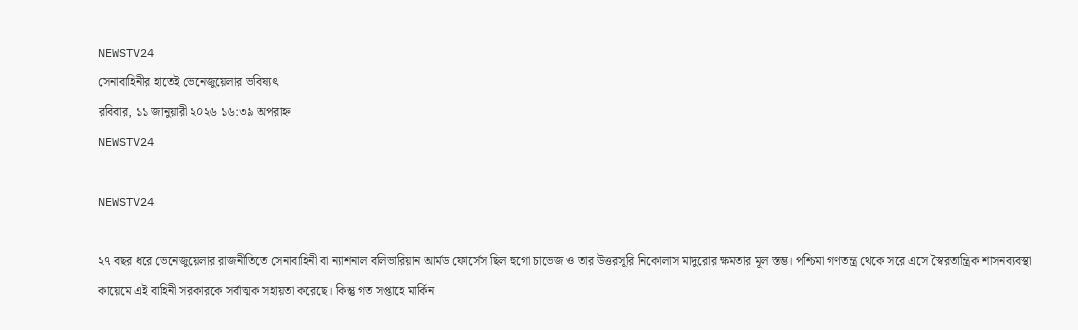NEWSTV24
সেনাবাহিনীর হাতেই ভেনেজুয়েলার ভবিষ্যৎ
রবিবার, ১১ জানুয়ারী ২০২৬ ১৬:৩৯ অপরাহ্ন
NEWSTV24

NEWSTV24

২৭ বছর ধরে ভেনেজুয়েলার রাজনীতিতে সেনাবাহিনী বা ন্যাশনাল বলিভারিয়ান আর্মড ফোর্সেস ছিল হুগো চাভেজ ও তার উত্তরসূরি নিকোলাস মাদুরোর ক্ষমতার মূল স্তম্ভ। পশ্চিমা গণতন্ত্র থেকে সরে এসে স্বৈরতান্ত্রিক শাসনব্যবস্থা কায়েমে এই বাহিনী সরকারকে সর্বাত্মক সহায়তা করেছে। কিন্তু গত সপ্তাহে মার্কিন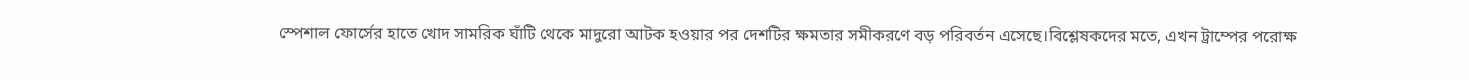স্পেশাল ফোর্সের হাতে খোদ সামরিক ঘাঁটি থেকে মাদুরো আটক হওয়ার পর দেশটির ক্ষমতার সমীকরণে বড় পরিবর্তন এসেছে।বিশ্লেষকদের মতে, এখন ট্রাম্পের পরোক্ষ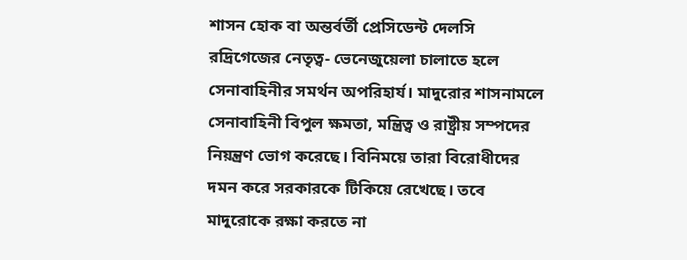শাসন হোক বা অন্তর্বর্তী প্রেসিডেন্ট দেলসি রদ্রিগেজের নেতৃত্ব- ভেনেজুয়েলা চালাতে হলে সেনাবাহিনীর সমর্থন অপরিহার্য। মাদুরোর শাসনামলে সেনাবাহিনী বিপুল ক্ষমতা, মন্ত্রিত্ব ও রাষ্ট্রীয় সম্পদের নিয়ন্ত্রণ ভোগ করেছে। বিনিময়ে তারা বিরোধীদের দমন করে সরকারকে টিকিয়ে রেখেছে। তবে মাদুরোকে রক্ষা করতে না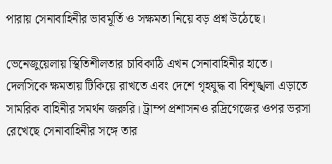পারায় সেনাবাহিনীর ভাবমূর্তি ও সক্ষমতা নিয়ে বড় প্রশ্ন উঠেছে।

ভেনেজুয়েলায় স্থিতিশীলতার চাবিকাঠি এখন সেনাবাহিনীর হাতে। দেলসিকে ক্ষমতায় টিকিয়ে রাখতে এবং দেশে গৃহযুদ্ধ বা বিশৃঙ্খলা এড়াতে সামরিক বাহিনীর সমর্থন জরুরি। ট্রাম্প প্রশাসনও রদ্রিগেজের ওপর ভরসা রেখেছে সেনাবাহিনীর সঙ্গে তার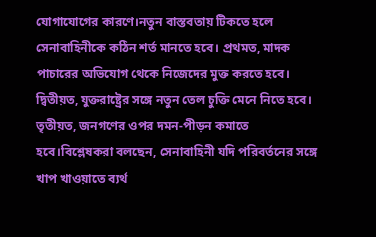যোগাযোগের কারণে।নতুন বাস্তবতায় টিকতে হলে সেনাবাহিনীকে কঠিন শর্ত মানতে হবে। প্রথমত, মাদক পাচারের অভিযোগ থেকে নিজেদের মুক্ত করতে হবে। দ্বিতীয়ত, যুক্তরাষ্ট্রের সঙ্গে নতুন তেল চুক্তি মেনে নিতে হবে। তৃতীয়ত, জনগণের ওপর দমন-পীড়ন কমাতে হবে।বিশ্লেষকরা বলছেন, সেনাবাহিনী যদি পরিবর্তনের সঙ্গে খাপ খাওয়াতে ব্যর্থ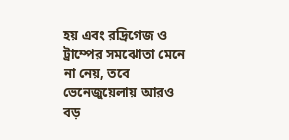হয় এবং রদ্রিগেজ ও ট্রাম্পের সমঝোতা মেনে না নেয়, তবে ভেনেজুয়েলায় আরও বড়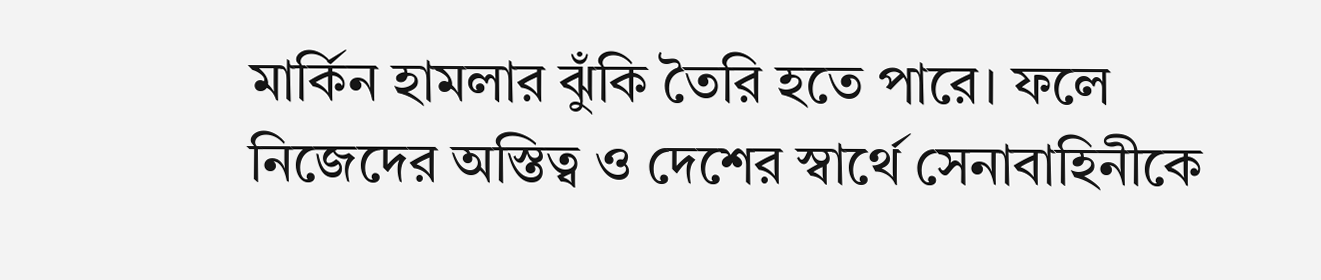মার্কিন হামলার ঝুঁকি তৈরি হতে পারে। ফলে নিজেদের অস্তিত্ব ও দেশের স্বার্থে সেনাবাহিনীকে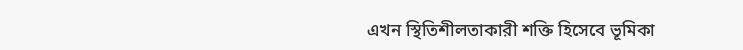এখন স্থিতিশীলতাকারী শক্তি হিসেবে ভূমিকা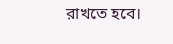রাখতে হবে।